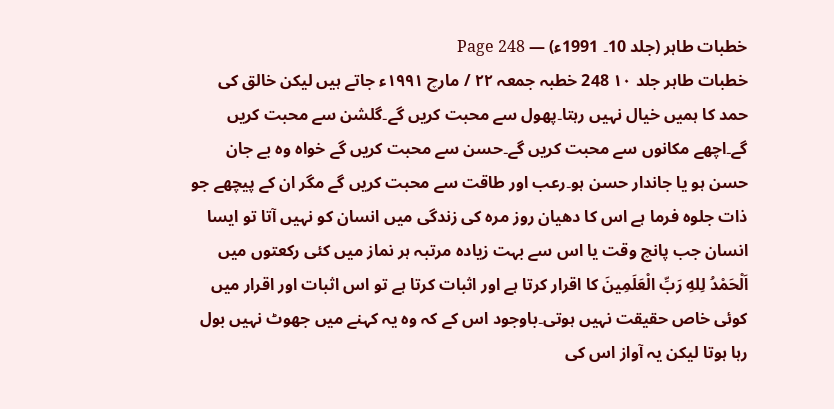خطبات طاہر (جلد 10۔ 1991ء) — Page 248
خطبات طاہر جلد ۱۰ 248 خطبہ جمعہ ۲۲ / مارچ ۱۹۹۱ء جاتے ہیں لیکن خالق کی حمد کا ہمیں خیال نہیں رہتا۔پھول سے محبت کریں گے۔گلشن سے محبت کریں گے۔اچھے مکانوں سے محبت کریں گے۔حسن سے محبت کریں گے خواہ وہ بے جان حسن ہو یا جاندار حسن ہو۔رعب اور طاقت سے محبت کریں گے مگر ان کے پیچھے جو ذات جلوہ فرما ہے اس کا دھیان روز مرہ کی زندگی میں انسان کو نہیں آتا تو ایسا انسان جب پانچ وقت یا اس سے بہت زیادہ مرتبہ ہر نماز میں کئی رکعتوں میں اَلْحَمْدُ لِلهِ رَبِّ الْعَلَمِینَ کا اقرار کرتا ہے اور اثبات کرتا ہے تو اس اثبات اور اقرار میں کوئی خاص حقیقت نہیں ہوتی۔باوجود اس کے کہ وہ یہ کہنے میں جھوٹ نہیں بول رہا ہوتا لیکن یہ آواز اس کی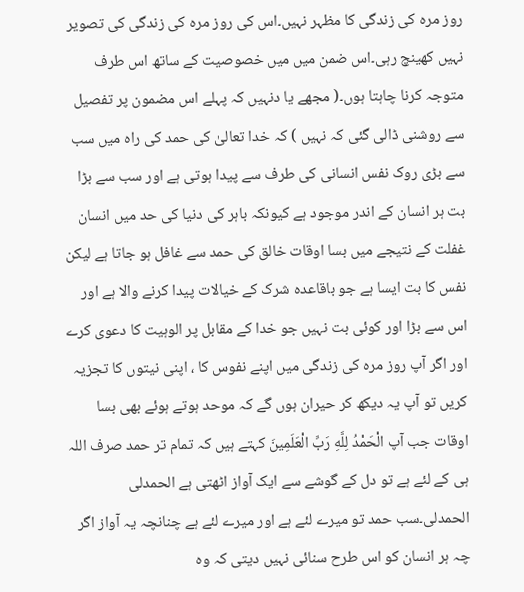روز مرہ کی زندگی کا مظہر نہیں۔اس کی روز مرہ کی زندگی کی تصویر نہیں کھینچ رہی۔اس ضمن میں میں خصوصیت کے ساتھ اس طرف متوجہ کرنا چاہتا ہوں۔( مجھے یا دنہیں کہ پہلے اس مضمون پر تفصیل سے روشنی ڈالی گئی کہ نہیں ) کہ خدا تعالیٰ کی حمد کی راہ میں سب سے بڑی روک نفس انسانی کی طرف سے پیدا ہوتی ہے اور سب سے بڑا بت ہر انسان کے اندر موجود ہے کیونکہ باہر کی دنیا کی حد میں انسان غفلت کے نتیجے میں بسا اوقات خالق کی حمد سے غافل ہو جاتا ہے لیکن نفس کا بت ایسا ہے جو باقاعدہ شرک کے خیالات پیدا کرنے والا ہے اور اس سے بڑا اور کوئی بت نہیں جو خدا کے مقابل پر الوہیت کا دعوی کرے اور اگر آپ روز مرہ کی زندگی میں اپنے نفوس کا ، اپنی نیتوں کا تجزیہ کریں تو آپ یہ دیکھ کر حیران ہوں گے کہ موحد ہوتے ہوئے بھی بسا اوقات جب آپ الْحَمْدُ لِلَّهِ رَبِّ الْعَلَمِینَ کہتے ہیں کہ تمام تر حمد صرف اللہ ہی کے لئے ہے تو دل کے گوشے سے ایک آواز اٹھتی ہے الحمدلی الحمدلی۔سب حمد تو میرے لئے ہے اور میرے لئے ہے چنانچہ یہ آواز اگر چہ ہر انسان کو اس طرح سنائی نہیں دیتی کہ وہ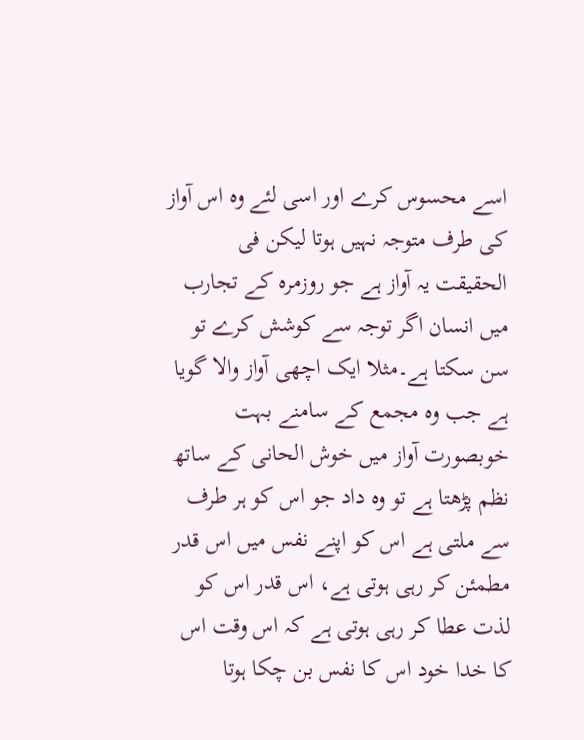اسے محسوس کرے اور اسی لئے وہ اس آواز کی طرف متوجہ نہیں ہوتا لیکن فی الحقیقت یہ آواز ہے جو روزمرہ کے تجارب میں انسان اگر توجہ سے کوشش کرے تو سن سکتا ہے۔مثلا ایک اچھی آواز والا گویا ہے جب وہ مجمع کے سامنے بہت خوبصورت آواز میں خوش الحانی کے ساتھ نظم پڑھتا ہے تو وہ داد جو اس کو ہر طرف سے ملتی ہے اس کو اپنے نفس میں اس قدر مطمئن کر رہی ہوتی ہے، اس قدر اس کو لذت عطا کر رہی ہوتی ہے کہ اس وقت اس کا خدا خود اس کا نفس بن چکا ہوتا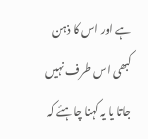ہے اور اس کا ذہن کبھی اس طرف نہیں جاتا یا یہ کہنا چاہئے کہ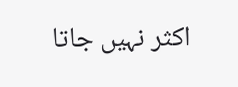اکثر نہیں جاتا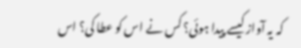کہ یہ آواز کیسے پیدا ہوئی؟ کس نے اس کو عطا کی؟ اس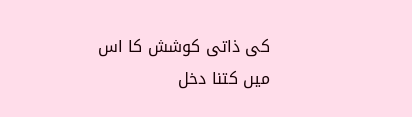کی ذاتی کوشش کا اس میں کتنا دخل